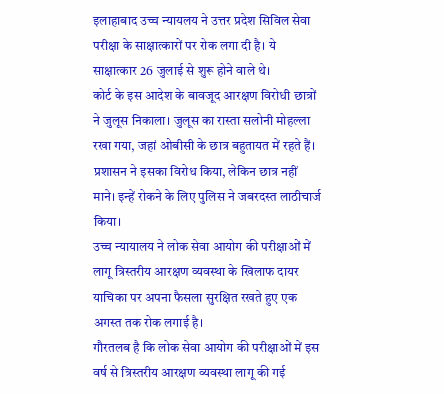इलाहाबाद उच्च न्यायलय ने उत्तर प्रदेश सिविल सेवा परीक्षा के साक्षात्कारों पर रोक लगा दी है। ये साक्षात्कार 26 जुलाई से शुरू होने वाले थे।
कोर्ट के इस आदेश के बावजूद आरक्षण विरोधी छात्रों ने जुलूस निकाला। जुलूस का रास्ता सलोनी मोहल्ला रखा गया, जहां ओबीसी के छात्र बहुतायत में रहते हैं। प्रशासन ने इसका विरोध किया, लेकिन छात्र नहीं माने। इन्हें रोकने के लिए पुलिस ने जबरदस्त लाठीचार्ज किया।
उच्च न्यायालय ने लोक सेवा आयोग की परीक्षाओं में लागू त्रिस्तरीय आरक्षण व्यवस्था के खिलाफ दायर याचिका पर अपना फैसला सुरक्षित रखते हुए एक अगस्त तक रोक लगाई है।
गौरतलब है कि लोक सेवा आयोग की परीक्षाओं में इस वर्ष से त्रिस्तरीय आरक्षण व्यवस्था लागू की गई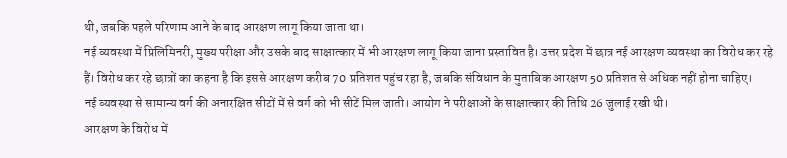थी, जबकि पहले परिणाम आने के बाद आरक्षण लागू किया जाता था।
नई व्यवस्था में प्रिलिमिनरी, मुख्य परीक्षा और उसके बाद साक्षात्कार में भी आरक्षण लागू किया जाना प्रस्तावित है। उत्तर प्रदेश में छात्र नई आरक्षण व्यवस्था का विरोध कर रहे हैं। विरोध कर रहे छात्रों का कहना है कि इससे आरक्षण करीब 70 प्रतिशत पहुंच रहा है, जबकि संविधान के मुताबिक आरक्षण 50 प्रतिशत से अधिक नहीं होना चाहिए।
नई व्यवस्था से सामान्य वर्ग की अनारक्षित सीटों में से वर्ग को भी सीटें मिल जाती। आयोग ने परीक्षाओं के साक्षात्कार की तिथि 26 जुलाई रखी थी।
आरक्षण के विरोध में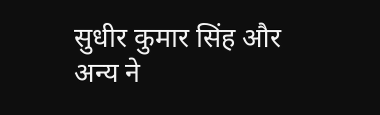सुधीर कुमार सिंह और अन्य ने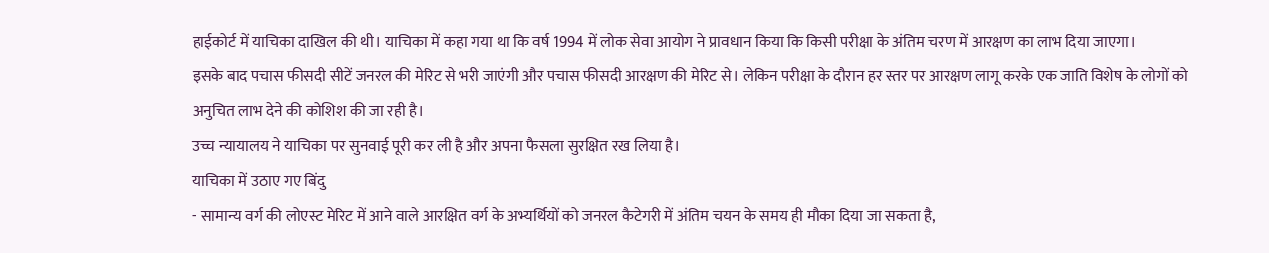हाईकोर्ट में याचिका दाखिल की थी। याचिका में कहा गया था कि वर्ष 1994 में लोक सेवा आयोग ने प्रावधान किया कि किसी परीक्षा के अंतिम चरण में आरक्षण का लाभ दिया जाएगा।
इसके बाद पचास फीसदी सीटें जनरल की मेरिट से भरी जाएंगी और पचास फीसदी आरक्षण की मेरिट से। लेकिन परीक्षा के दौरान हर स्तर पर आरक्षण लागू करके एक जाति विशेष के लोगों को अनुचित लाभ देने की कोशिश की जा रही है।
उच्च न्यायालय ने याचिका पर सुनवाई पूरी कर ली है और अपना फैसला सुरक्षित रख लिया है।
याचिका में उठाए गए बिंदु
- सामान्य वर्ग की लोएस्ट मेरिट में आने वाले आरक्षित वर्ग के अभ्यर्थियों को जनरल कैटेगरी में अंतिम चयन के समय ही मौका दिया जा सकता है,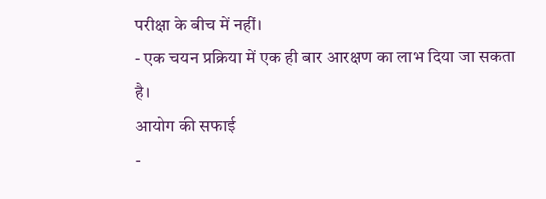परीक्षा के बीच में नहीं।
- एक चयन प्रक्रिया में एक ही बार आरक्षण का लाभ दिया जा सकता है।
आयोग की सफाई
-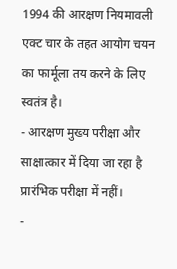1994 की आरक्षण नियमावली एक्ट चार के तहत आयोग चयन का फार्मूला तय करने के लिए स्वतंत्र है।
- आरक्षण मुख्य परीक्षा और साक्षात्कार में दिया जा रहा है प्रारंभिक परीक्षा में नहीं।
-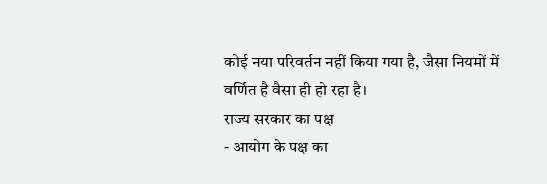कोई नया परिवर्तन नहीं किया गया है, जैसा नियमों में वर्णित है वैसा ही हो रहा है।
राज्य सरकार का पक्ष
- आयोग के पक्ष का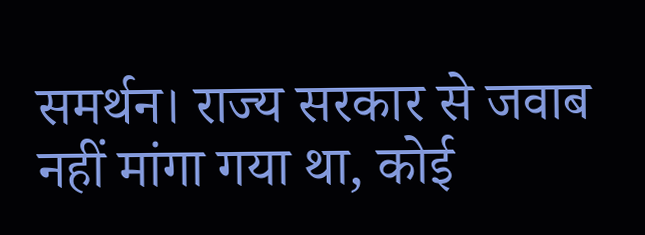समर्थन। राज्य सरकार से जवाब नहीं मांगा गया था, कोई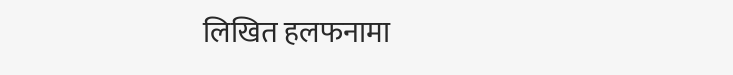लिखित हलफनामा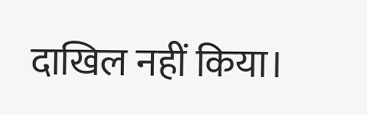दाखिल नहीं किया।